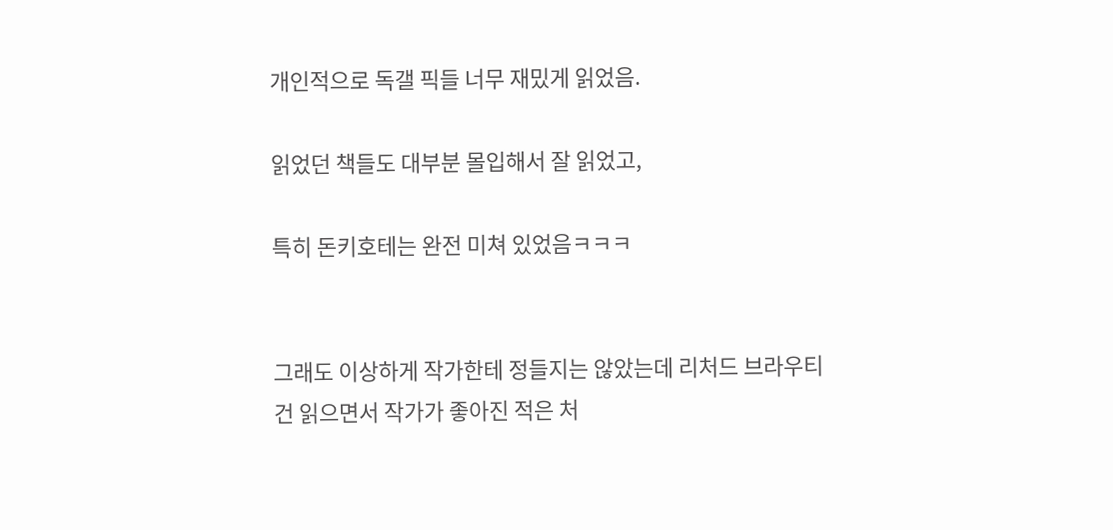개인적으로 독갤 픽들 너무 재밌게 읽었음.

읽었던 책들도 대부분 몰입해서 잘 읽었고,

특히 돈키호테는 완전 미쳐 있었음ㅋㅋㅋ


그래도 이상하게 작가한테 정들지는 않았는데 리처드 브라우티건 읽으면서 작가가 좋아진 적은 처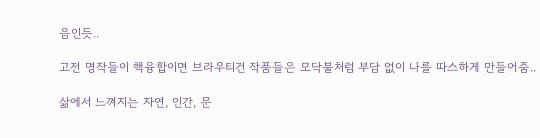음인듯..

고전 명작들이 핵융합이면 브라우티건 작품들은 모닥불처럼 부담 없이 나를 따스하게 만들어줌..

삶에서 느껴지는 자연, 인간, 문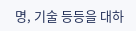명, 기술 등등을 대하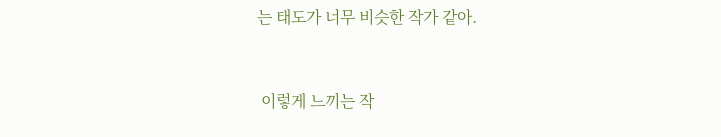는 태도가 너무 비슷한 작가 같아.


 이렇게 느끼는 작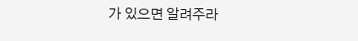가 있으면 알려주라